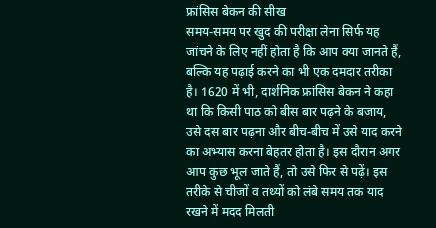फ्रांसिस बेकन की सीख
समय-समय पर खुद की परीक्षा लेना सिर्फ यह जांचने के लिए नहीं होता है कि आप क्या जानते हैं, बल्कि यह पढ़ाई करने का भी एक दमदार तरीका है। 1620 में भी, दार्शनिक फ्रांसिस बेकन ने कहा था कि किसी पाठ को बीस बार पढ़ने के बजाय, उसे दस बार पढ़ना और बीच-बीच में उसे याद करने का अभ्यास करना बेहतर होता है। इस दौरान अगर आप कुछ भूल जाते हैं, तो उसे फिर से पढ़ें। इस तरीके से चीजों व तथ्यों को लंबे समय तक याद रखने में मदद मिलती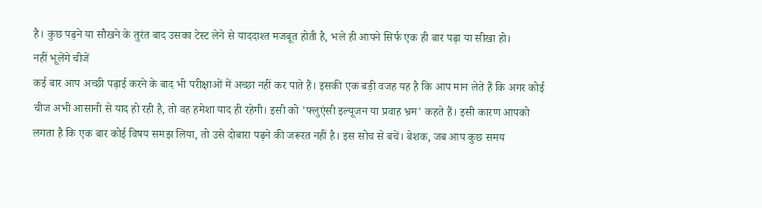है। कुछ पढ़ने या सौखने के तुरंत बाद उसका टेस्ट लेने से याददाश्त मजबूत होती है, भले ही आपने सिर्फ एक ही बार पढ़ा या सीखा हो।
नहीं भूलेंगे चीजें
कई बार आप अच्छी पढ़ाई करने के बाद भी परीक्षाओं में अच्छा नहीं कर पाते हैं। इसकी एक बड़ी वजह यह है कि आप मान लेते हैं कि अगर कोई चीज अभी आसानी से याद हो रही है, तो वह हमेशा याद ही रहेगी। इसी को 'फ्लुएंसी इल्यूजन या प्रवाह भ्रम' कहते हैं। इसी कारण आपको लगता है कि एक बार कोई विषय समझ लिया, तो उसे दोबारा पढ़ने की जरूरत नहीं है। इस सोच से बचें। बेशक, जब आप कुछ समय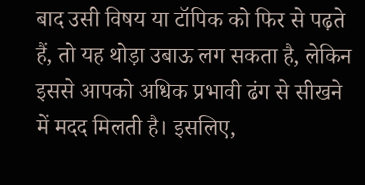बाद उसी विषय या टॉपिक को फिर से पढ़ते हैं, तो यह थोड़ा उबाऊ लग सकता है, लेकिन इससे आपको अधिक प्रभावी ढंग से सीखने में मदद मिलती है। इसलिए,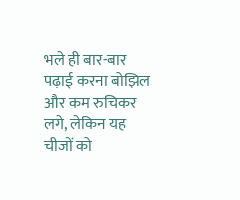भले ही बार-बार पढ़ाई करना बोझिल और कम रुचिकर लगे, लेकिन यह चीजों को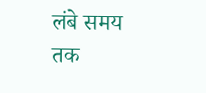लंबे समय तक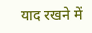याद रखने में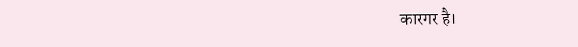कारगर है।